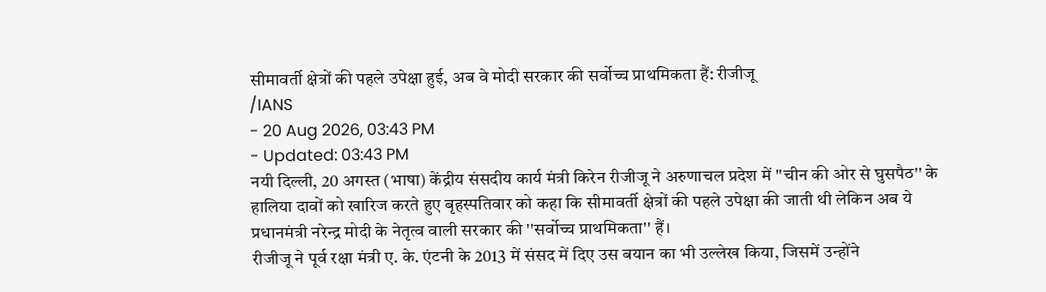सीमावर्ती क्षेत्रों की पहले उपेक्षा हुई, अब वे मोदी सरकार की सर्वोच्च प्राथमिकता हैं: रीजीजू
/IANS
- 20 Aug 2026, 03:43 PM
- Updated: 03:43 PM
नयी दिल्ली, 20 अगस्त (भाषा) केंद्रीय संसदीय कार्य मंत्री किरेन रीजीजू ने अरुणाचल प्रदेश में ''चीन की ओर से घुसपैठ'' के हालिया दावों को खारिज करते हुए बृहस्पतिवार को कहा कि सीमावर्ती क्षेत्रों की पहले उपेक्षा की जाती थी लेकिन अब ये प्रधानमंत्री नरेन्द्र मोदी के नेतृत्व वाली सरकार की ''सर्वोच्च प्राथमिकता'' हैं।
रीजीजू ने पूर्व रक्षा मंत्री ए. के. एंटनी के 2013 में संसद में दिए उस बयान का भी उल्लेख किया, जिसमें उन्होंने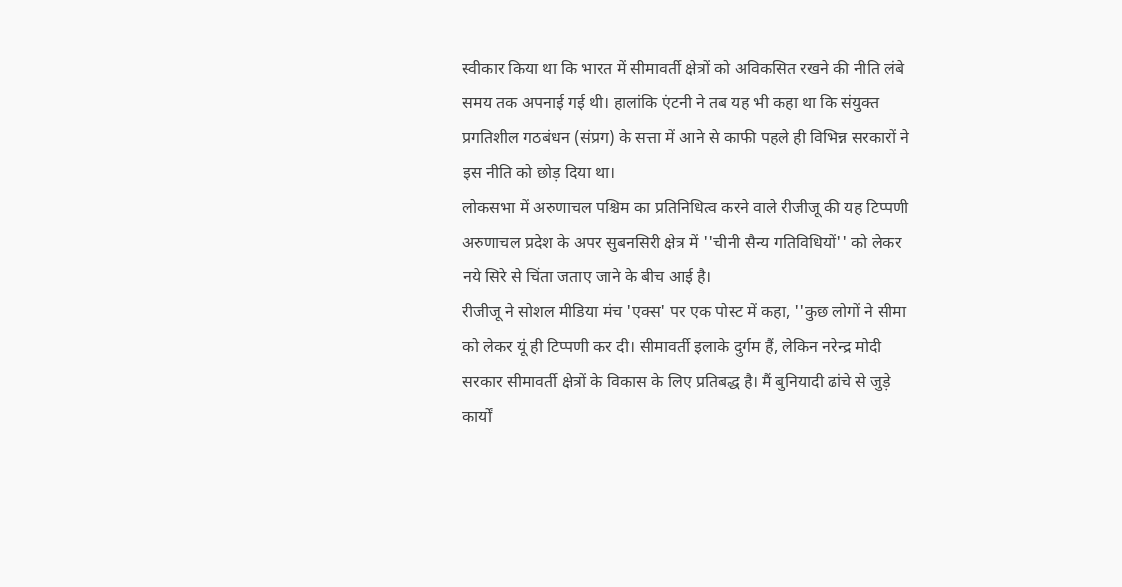स्वीकार किया था कि भारत में सीमावर्ती क्षेत्रों को अविकसित रखने की नीति लंबे समय तक अपनाई गई थी। हालांकि एंटनी ने तब यह भी कहा था कि संयुक्त प्रगतिशील गठबंधन (संप्रग) के सत्ता में आने से काफी पहले ही विभिन्न सरकारों ने इस नीति को छोड़ दिया था।
लोकसभा में अरुणाचल पश्चिम का प्रतिनिधित्व करने वाले रीजीजू की यह टिप्पणी अरुणाचल प्रदेश के अपर सुबनसिरी क्षेत्र में ''चीनी सैन्य गतिविधियों'' को लेकर नये सिरे से चिंता जताए जाने के बीच आई है।
रीजीजू ने सोशल मीडिया मंच 'एक्स' पर एक पोस्ट में कहा, ''कुछ लोगों ने सीमा को लेकर यूं ही टिप्पणी कर दी। सीमावर्ती इलाके दुर्गम हैं, लेकिन नरेन्द्र मोदी सरकार सीमावर्ती क्षेत्रों के विकास के लिए प्रतिबद्ध है। मैं बुनियादी ढांचे से जुड़े कार्यों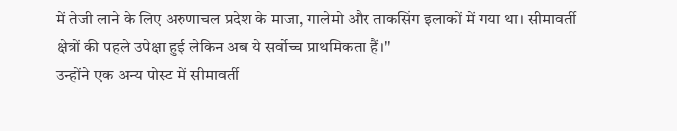में तेजी लाने के लिए अरुणाचल प्रदेश के माजा, गालेमो और ताकसिंग इलाकों में गया था। सीमावर्ती क्षेत्रों की पहले उपेक्षा हुई लेकिन अब ये सर्वोच्च प्राथमिकता हैं।''
उन्होंने एक अन्य पोस्ट में सीमावर्ती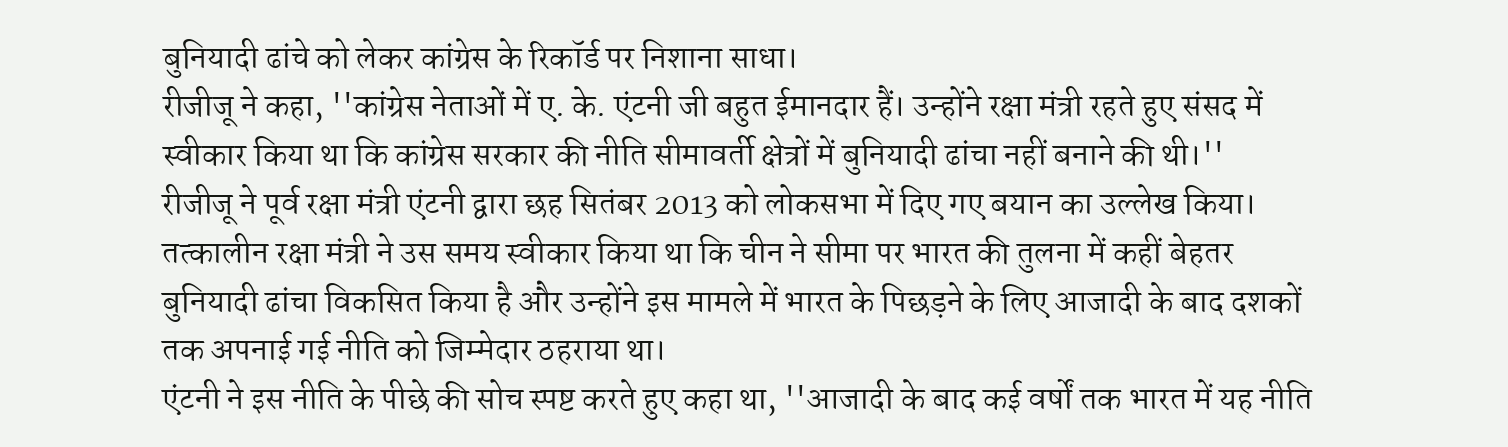बुनियादी ढांचे को लेकर कांग्रेस के रिकॉर्ड पर निशाना साधा।
रीजीजू ने कहा, ''कांग्रेस नेताओं में ए. के. एंटनी जी बहुत ईमानदार हैं। उन्होंने रक्षा मंत्री रहते हुए संसद में स्वीकार किया था कि कांग्रेस सरकार की नीति सीमावर्ती क्षेत्रों में बुनियादी ढांचा नहीं बनाने की थी।''
रीजीजू ने पूर्व रक्षा मंत्री एंटनी द्वारा छह सितंबर 2013 को लोकसभा में दिए गए बयान का उल्लेख किया। तत्कालीन रक्षा मंत्री ने उस समय स्वीकार किया था कि चीन ने सीमा पर भारत की तुलना में कहीं बेहतर बुनियादी ढांचा विकसित किया है और उन्होंने इस मामले में भारत के पिछड़ने के लिए आजादी के बाद दशकों तक अपनाई गई नीति को जिम्मेदार ठहराया था।
एंटनी ने इस नीति के पीछे की सोच स्पष्ट करते हुए कहा था, ''आजादी के बाद कई वर्षों तक भारत में यह नीति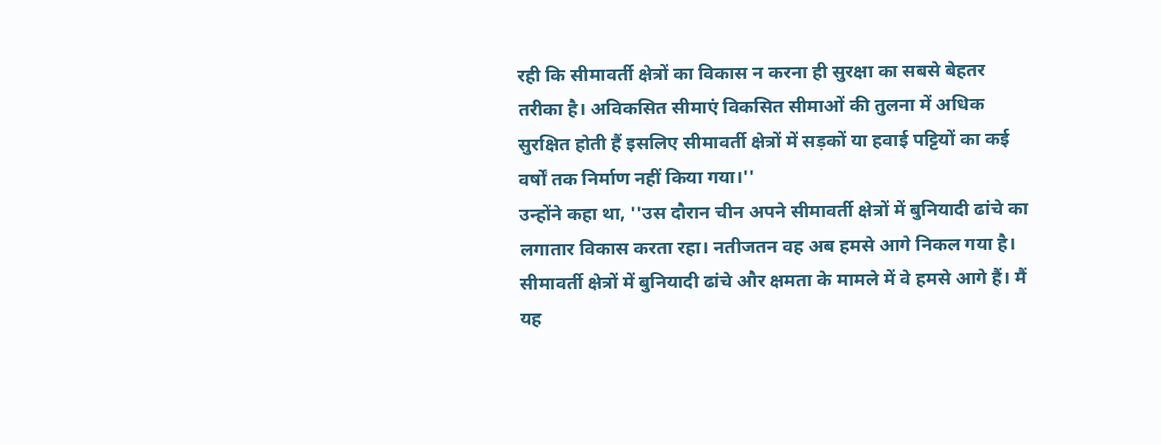रही कि सीमावर्ती क्षेत्रों का विकास न करना ही सुरक्षा का सबसे बेहतर तरीका है। अविकसित सीमाएं विकसित सीमाओं की तुलना में अधिक सुरक्षित होती हैं इसलिए सीमावर्ती क्षेत्रों में सड़कों या हवाई पट्टियों का कई वर्षों तक निर्माण नहीं किया गया।''
उन्होंने कहा था, ''उस दौरान चीन अपने सीमावर्ती क्षेत्रों में बुनियादी ढांचे का लगातार विकास करता रहा। नतीजतन वह अब हमसे आगे निकल गया है। सीमावर्ती क्षेत्रों में बुनियादी ढांचे और क्षमता के मामले में वे हमसे आगे हैं। मैं यह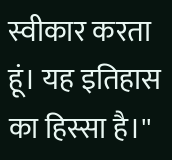स्वीकार करता हूं। यह इतिहास का हिस्सा है।''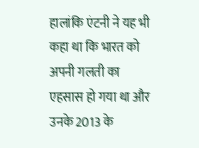हालांकि एंटनी ने यह भी कहा था कि भारत को अपनी गलती का एहसास हो गया था और उनके 2013 के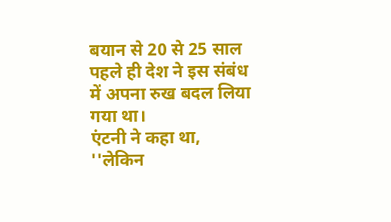बयान से 20 से 25 साल पहले ही देश ने इस संबंध में अपना रुख बदल लिया गया था।
एंटनी ने कहा था, ''लेकिन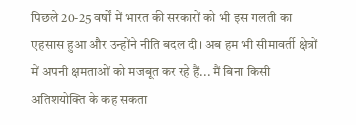पिछले 20-25 वर्षों में भारत की सरकारों को भी इस गलती का एहसास हुआ और उन्होंने नीति बदल दी। अब हम भी सीमावर्ती क्षेत्रों में अपनी क्षमताओं को मजबूत कर रहे हैं... मैं बिना किसी अतिशयोक्ति के कह सकता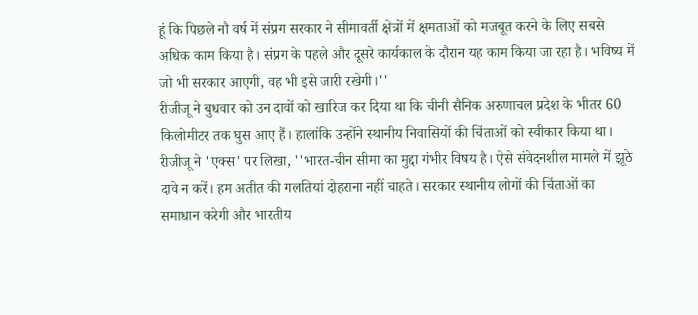हूं कि पिछले नौ वर्ष में संप्रग सरकार ने सीमावर्ती क्षेत्रों में क्षमताओं को मजबूत करने के लिए सबसे अधिक काम किया है। संप्रग के पहले और दूसरे कार्यकाल के दौरान यह काम किया जा रहा है। भविष्य में जो भी सरकार आएगी, वह भी इसे जारी रखेगी।''
रीजीजू ने बुधवार को उन दावों को खारिज कर दिया था कि चीनी सैनिक अरुणाचल प्रदेश के भीतर 60 किलोमीटर तक घुस आए हैं। हालांकि उन्होंने स्थानीय निवासियों की चिंताओं को स्वीकार किया था।
रीजीजू ने 'एक्स' पर लिखा, ''भारत-चीन सीमा का मुद्दा गंभीर विषय है। ऐसे संवेदनशील मामले में झूठे दावे न करें। हम अतीत की गलतियां दोहराना नहीं चाहते। सरकार स्थानीय लोगों की चिंताओं का समाधान करेगी और भारतीय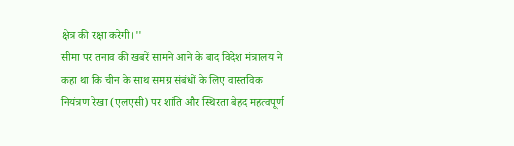क्षेत्र की रक्षा करेगी।''
सीमा पर तनाव की खबरें सामने आने के बाद विदेश मंत्रालय ने कहा था कि चीन के साथ समग्र संबंधों के लिए वास्तविक नियंत्रण रेखा (एलएसी) पर शांति और स्थिरता बेहद महत्वपूर्ण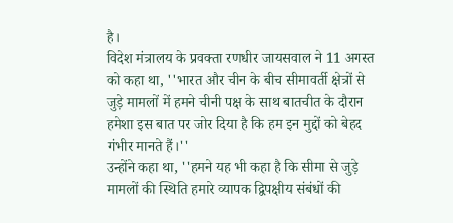है।
विदेश मंत्रालय के प्रवक्ता रणधीर जायसवाल ने 11 अगस्त को कहा था, ''भारत और चीन के बीच सीमावर्ती क्षेत्रों से जुड़े मामलों में हमने चीनी पक्ष के साथ बातचीत के दौरान हमेशा इस बात पर जोर दिया है कि हम इन मुद्दों को बेहद गंभीर मानते हैं।''
उन्होंने कहा था, ''हमने यह भी कहा है कि सीमा से जुड़े मामलों की स्थिति हमारे व्यापक द्विपक्षीय संबंधों की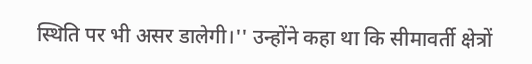स्थिति पर भी असर डालेगी।'' उन्होंने कहा था कि सीमावर्ती क्षेत्रों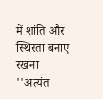में शांति और स्थिरता बनाए रखना ''अत्यंत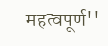महत्वपूर्ण''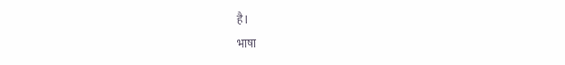है।
भाषा